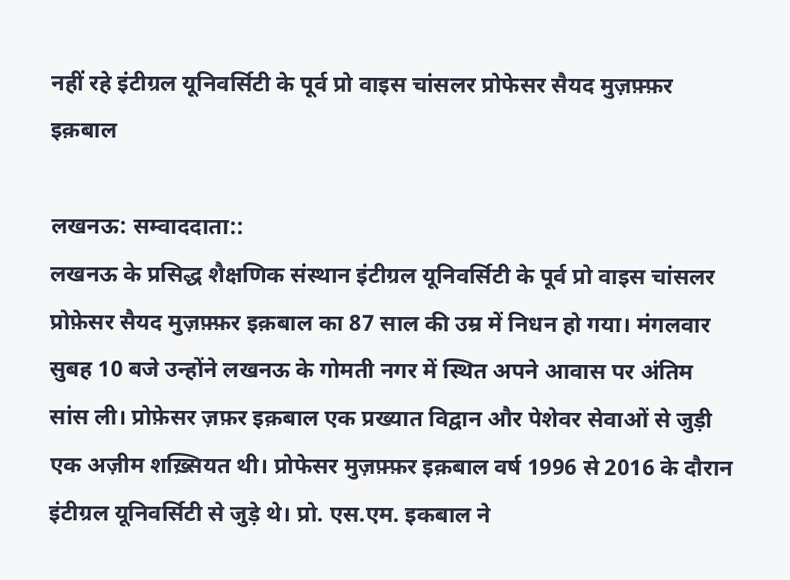नहीं रहे इंटीग्रल यूनिवर्सिटी के पूर्व प्रो वाइस चांसलर प्रोफेसर सैयद मुज़फ़्फ़र इक़बाल

लखनऊ: सम्वाददाता::
लखनऊ के प्रसिद्ध शैक्षणिक संस्थान इंटीग्रल यूनिवर्सिटी के पूर्व प्रो वाइस चांसलर प्रोफ़ेसर सैयद मुज़फ़्फ़र इक़बाल का 87 साल की उम्र में निधन हो गया। मंगलवार सुबह 10 बजे उन्होंने लखनऊ के गोमती नगर में स्थित अपने आवास पर अंतिम सांस ली। प्रोफ़ेसर ज़फ़र इक़बाल एक प्रख्यात विद्वान और पेशेवर सेवाओं से जुड़ी एक अज़ीम शख़्सियत थी। प्रोफेसर मुज़फ़्फ़र इक़बाल वर्ष 1996 से 2016 के दौरान इंटीग्रल यूनिवर्सिटी से जुड़े थे। प्रो. एस.एम. इकबाल ने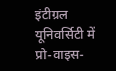इंटीग्रल यूनिवर्सिटी में प्रो-वाइस-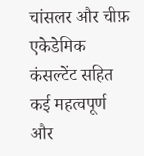चांसलर और चीफ़ एकेडेमिक कंसल्टेंट सहित कई महत्वपूर्ण और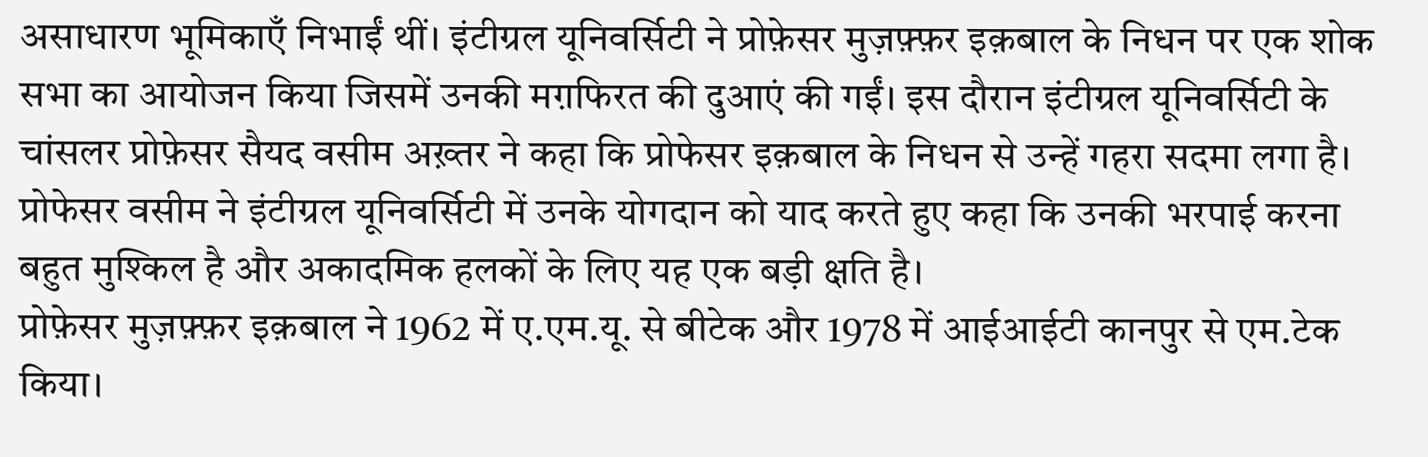असाधारण भूमिकाएँ निभाईं थीं। इंटीग्रल यूनिवर्सिटी ने प्रोफ़ेसर मुज़फ़्फ़र इक़बाल के निधन पर एक शोक सभा का आयोजन किया जिसमें उनकी मग़फिरत की दुआएं की गईं। इस दौरान इंटीग्रल यूनिवर्सिटी के चांसलर प्रोफ़ेसर सैयद वसीम अख़्तर ने कहा कि प्रोफेसर इक़बाल के निधन से उन्हें गहरा सदमा लगा है। प्रोफेसर वसीम ने इंटीग्रल यूनिवर्सिटी में उनके योगदान को याद करते हुए कहा कि उनकी भरपाई करना बहुत मुश्किल है और अकादमिक हलकों के लिए यह एक बड़ी क्षति है।
प्रोफ़ेसर मुज़फ़्फ़र इक़बाल ने 1962 में ए.एम.यू. से बीटेक और 1978 में आईआईटी कानपुर से एम.टेक किया।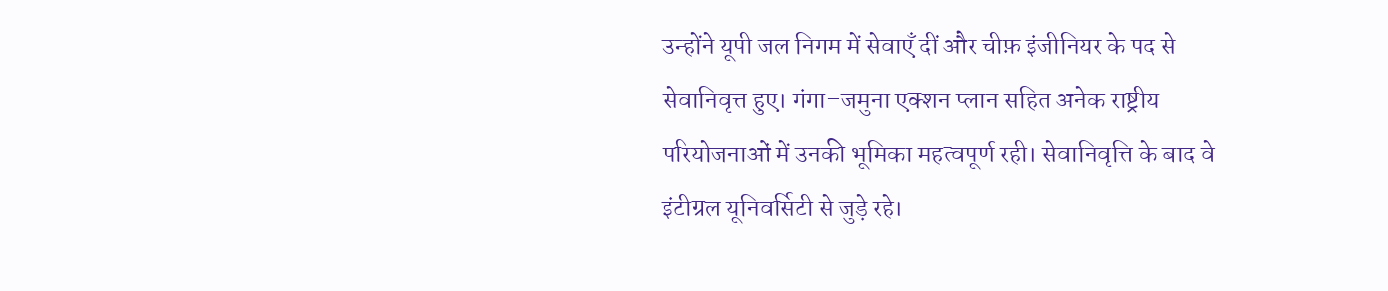उन्होंने यूपी जल निगम में सेवाएँ दीं और चीफ़ इंजीनियर के पद से सेवानिवृत्त हुए। गंगा–जमुना एक्शन प्लान सहित अनेक राष्ट्रीय परियोजनाओं में उनकी भूमिका महत्वपूर्ण रही। सेवानिवृत्ति के बाद वे इंटीग्रल यूनिवर्सिटी से जुड़े रहे।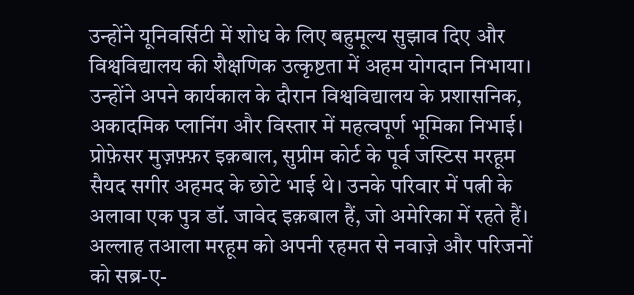उन्होंने यूनिवर्सिटी में शोध के लिए बहुमूल्य सुझाव दिए और विश्वविद्यालय की शैक्षणिक उत्कृष्टता में अहम योगदान निभाया। उन्होंने अपने कार्यकाल के दौरान विश्वविद्यालय के प्रशासनिक, अकादमिक प्लानिंग और विस्तार में महत्वपूर्ण भूमिका निभाई।
प्रोफ़ेसर मुज़फ़्फ़र इक़बाल, सुप्रीम कोर्ट के पूर्व जस्टिस मरहूम सैयद सगीर अहमद के छोटे भाई थे। उनके परिवार में पत्नी के अलावा एक पुत्र डॉ. जावेद इक़बाल हैं, जो अमेरिका में रहते हैं। अल्लाह तआला मरहूम को अपनी रहमत से नवाज़े और परिजनों को सब्र-ए-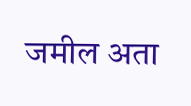जमील अता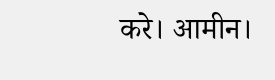करे। आमीन।